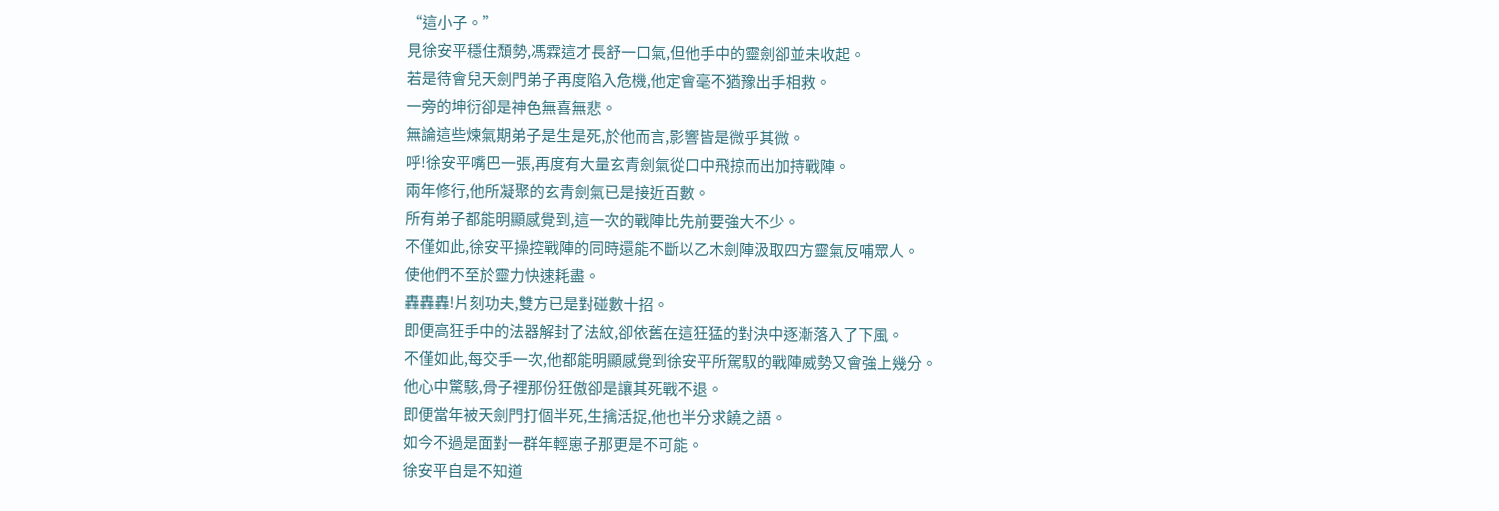“這小子。”
見徐安平穩住頹勢,馮霖這才長舒一口氣,但他手中的靈劍卻並未收起。
若是待會兒天劍門弟子再度陷入危機,他定會毫不猶豫出手相救。
一旁的坤衍卻是神色無喜無悲。
無論這些煉氣期弟子是生是死,於他而言,影響皆是微乎其微。
呼!徐安平嘴巴一張,再度有大量玄青劍氣從口中飛掠而出加持戰陣。
兩年修行,他所凝聚的玄青劍氣已是接近百數。
所有弟子都能明顯感覺到,這一次的戰陣比先前要強大不少。
不僅如此,徐安平操控戰陣的同時還能不斷以乙木劍陣汲取四方靈氣反哺眾人。
使他們不至於靈力快速耗盡。
轟轟轟!片刻功夫,雙方已是對碰數十招。
即便高狂手中的法器解封了法紋,卻依舊在這狂猛的對決中逐漸落入了下風。
不僅如此,每交手一次,他都能明顯感覺到徐安平所駕馭的戰陣威勢又會強上幾分。
他心中驚駭,骨子裡那份狂傲卻是讓其死戰不退。
即便當年被天劍門打個半死,生擒活捉,他也半分求饒之語。
如今不過是面對一群年輕崽子那更是不可能。
徐安平自是不知道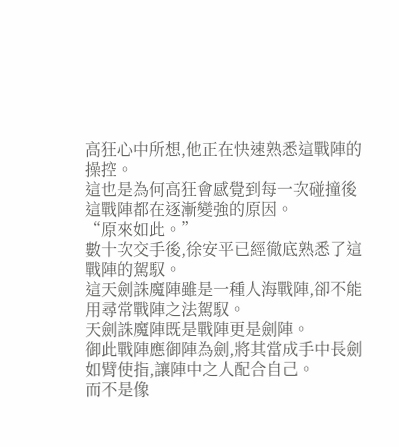高狂心中所想,他正在快速熟悉這戰陣的操控。
這也是為何高狂會感覺到每一次碰撞後這戰陣都在逐漸變強的原因。
“原來如此。”
數十次交手後,徐安平已經徹底熟悉了這戰陣的駕馭。
這天劍誅魔陣雖是一種人海戰陣,卻不能用尋常戰陣之法駕馭。
天劍誅魔陣既是戰陣更是劍陣。
御此戰陣應御陣為劍,將其當成手中長劍如臂使指,讓陣中之人配合自己。
而不是像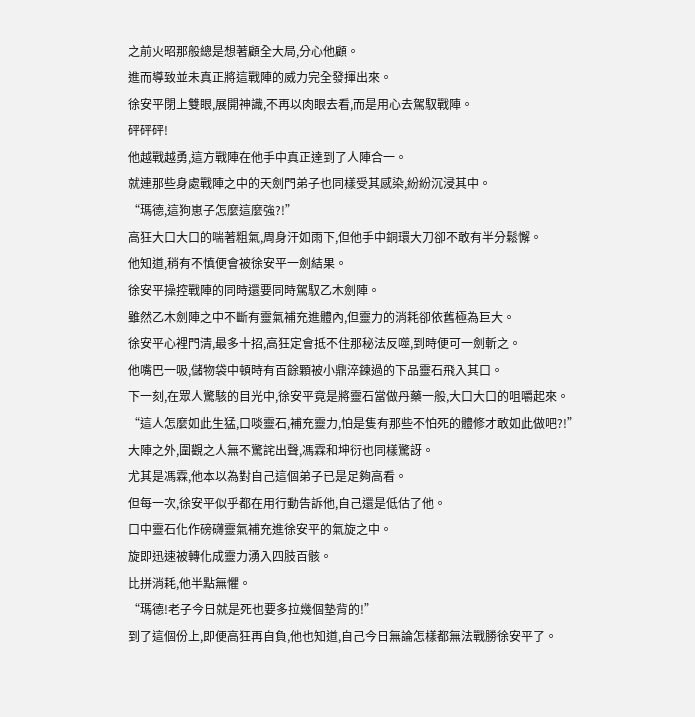之前火昭那般總是想著顧全大局,分心他顧。
進而導致並未真正將這戰陣的威力完全發揮出來。
徐安平閉上雙眼,展開神識,不再以肉眼去看,而是用心去駕馭戰陣。
砰砰砰!
他越戰越勇,這方戰陣在他手中真正達到了人陣合一。
就連那些身處戰陣之中的天劍門弟子也同樣受其感染,紛紛沉浸其中。
“瑪德,這狗崽子怎麼這麼強?!”
高狂大口大口的喘著粗氣,周身汗如雨下,但他手中銅環大刀卻不敢有半分鬆懈。
他知道,稍有不慎便會被徐安平一劍結果。
徐安平操控戰陣的同時還要同時駕馭乙木劍陣。
雖然乙木劍陣之中不斷有靈氣補充進體內,但靈力的消耗卻依舊極為巨大。
徐安平心裡門清,最多十招,高狂定會抵不住那秘法反噬,到時便可一劍斬之。
他嘴巴一吸,儲物袋中頓時有百餘顆被小鼎淬鍊過的下品靈石飛入其口。
下一刻,在眾人驚駭的目光中,徐安平竟是將靈石當做丹藥一般,大口大口的咀嚼起來。
“這人怎麼如此生猛,口啖靈石,補充靈力,怕是隻有那些不怕死的體修才敢如此做吧?!”
大陣之外,圍觀之人無不驚詫出聲,馮霖和坤衍也同樣驚訝。
尤其是馮霖,他本以為對自己這個弟子已是足夠高看。
但每一次,徐安平似乎都在用行動告訴他,自己還是低估了他。
口中靈石化作磅礴靈氣補充進徐安平的氣旋之中。
旋即迅速被轉化成靈力湧入四肢百骸。
比拼消耗,他半點無懼。
“瑪德!老子今日就是死也要多拉幾個墊背的!”
到了這個份上,即便高狂再自負,他也知道,自己今日無論怎樣都無法戰勝徐安平了。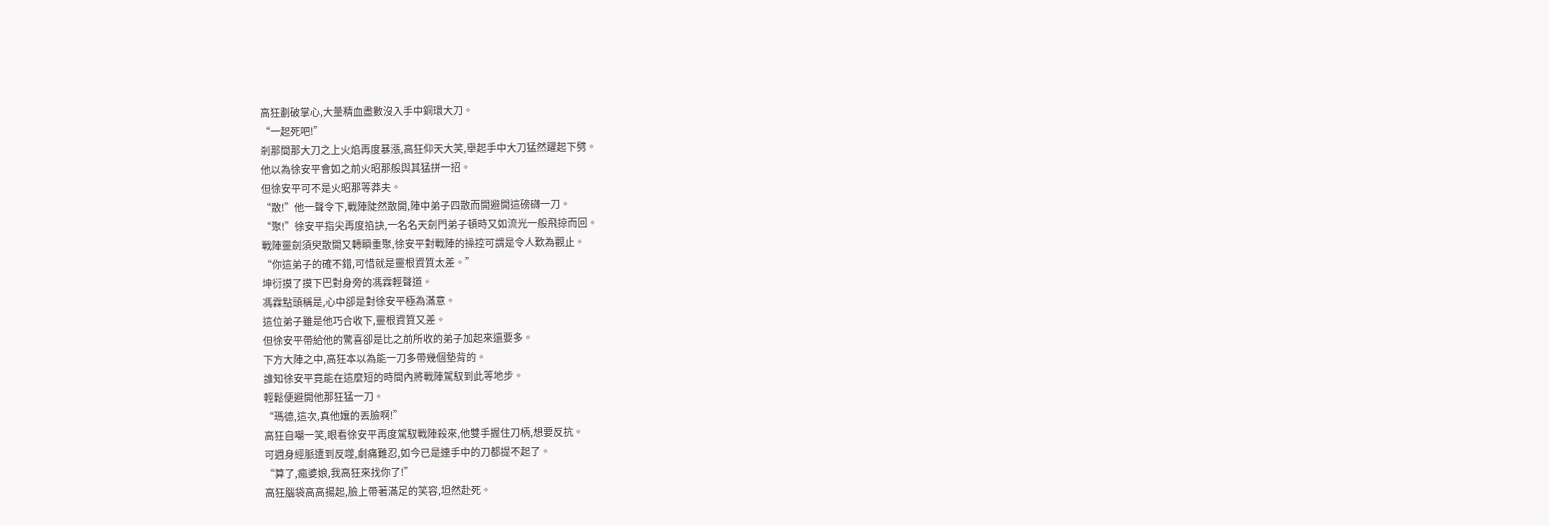高狂劃破掌心,大量精血盡數沒入手中銅環大刀。
“一起死吧!”
剎那間那大刀之上火焰再度暴漲,高狂仰天大笑,舉起手中大刀猛然躍起下劈。
他以為徐安平會如之前火昭那般與其猛拼一招。
但徐安平可不是火昭那等莽夫。
“散!”他一聲令下,戰陣陡然散開,陣中弟子四散而開避開這磅礴一刀。
“聚!”徐安平指尖再度掐訣,一名名天劍門弟子頓時又如流光一般飛掠而回。
戰陣靈劍須臾散開又轉瞬重聚,徐安平對戰陣的操控可謂是令人歎為觀止。
“你這弟子的確不錯,可惜就是靈根資質太差。”
坤衍摸了摸下巴對身旁的馮霖輕聲道。
馮霖點頭稱是,心中卻是對徐安平極為滿意。
這位弟子雖是他巧合收下,靈根資質又差。
但徐安平帶給他的驚喜卻是比之前所收的弟子加起來還要多。
下方大陣之中,高狂本以為能一刀多帶幾個墊背的。
誰知徐安平竟能在這麼短的時間內將戰陣駕馭到此等地步。
輕鬆便避開他那狂猛一刀。
“瑪德,這次,真他孃的丟臉啊!”
高狂自嘲一笑,眼看徐安平再度駕馭戰陣殺來,他雙手握住刀柄,想要反抗。
可週身經脈遭到反噬,劇痛難忍,如今已是連手中的刀都提不起了。
“算了,瘋婆娘,我高狂來找你了!”
高狂腦袋高高揚起,臉上帶著滿足的笑容,坦然赴死。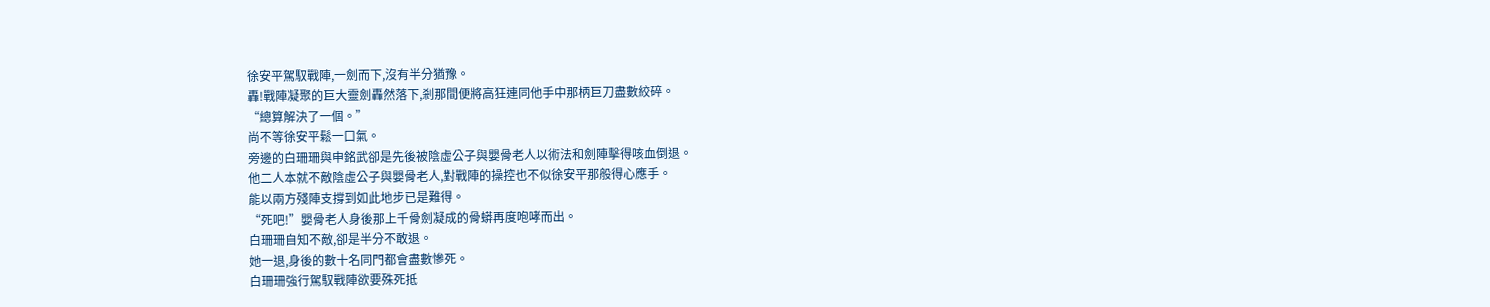徐安平駕馭戰陣,一劍而下,沒有半分猶豫。
轟!戰陣凝聚的巨大靈劍轟然落下,剎那間便將高狂連同他手中那柄巨刀盡數絞碎。
“總算解決了一個。”
尚不等徐安平鬆一口氣。
旁邊的白珊珊與申銘武卻是先後被陰虛公子與嬰骨老人以術法和劍陣擊得咳血倒退。
他二人本就不敵陰虛公子與嬰骨老人,對戰陣的操控也不似徐安平那般得心應手。
能以兩方殘陣支撐到如此地步已是難得。
“死吧!”嬰骨老人身後那上千骨劍凝成的骨蟒再度咆哮而出。
白珊珊自知不敵,卻是半分不敢退。
她一退,身後的數十名同門都會盡數慘死。
白珊珊強行駕馭戰陣欲要殊死抵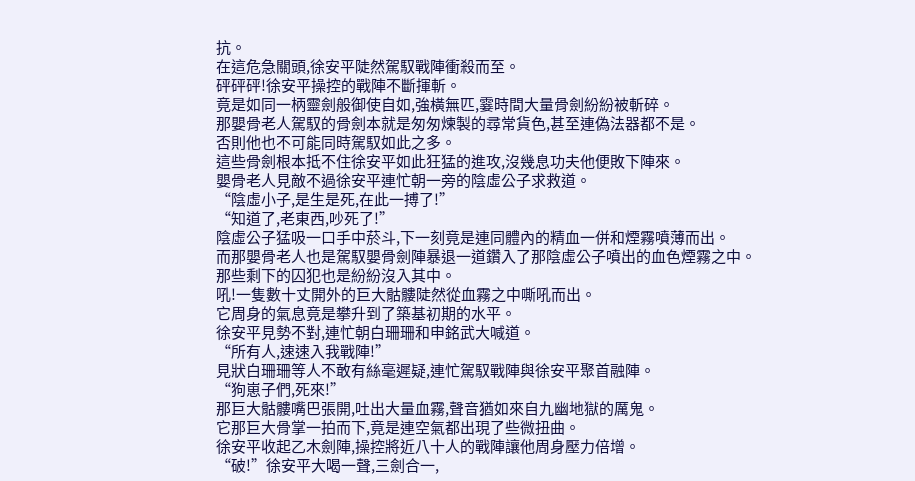抗。
在這危急關頭,徐安平陡然駕馭戰陣衝殺而至。
砰砰砰!徐安平操控的戰陣不斷揮斬。
竟是如同一柄靈劍般御使自如,強橫無匹,霎時間大量骨劍紛紛被斬碎。
那嬰骨老人駕馭的骨劍本就是匆匆煉製的尋常貨色,甚至連偽法器都不是。
否則他也不可能同時駕馭如此之多。
這些骨劍根本抵不住徐安平如此狂猛的進攻,沒幾息功夫他便敗下陣來。
嬰骨老人見敵不過徐安平連忙朝一旁的陰虛公子求救道。
“陰虛小子,是生是死,在此一搏了!”
“知道了,老東西,吵死了!”
陰虛公子猛吸一口手中菸斗,下一刻竟是連同體內的精血一併和煙霧噴薄而出。
而那嬰骨老人也是駕馭嬰骨劍陣暴退一道鑽入了那陰虛公子噴出的血色煙霧之中。
那些剩下的囚犯也是紛紛沒入其中。
吼!一隻數十丈開外的巨大骷髏陡然從血霧之中嘶吼而出。
它周身的氣息竟是攀升到了築基初期的水平。
徐安平見勢不對,連忙朝白珊珊和申銘武大喊道。
“所有人,速速入我戰陣!”
見狀白珊珊等人不敢有絲毫遲疑,連忙駕馭戰陣與徐安平聚首融陣。
“狗崽子們,死來!”
那巨大骷髏嘴巴張開,吐出大量血霧,聲音猶如來自九幽地獄的厲鬼。
它那巨大骨掌一拍而下,竟是連空氣都出現了些微扭曲。
徐安平收起乙木劍陣,操控將近八十人的戰陣讓他周身壓力倍增。
“破!”徐安平大喝一聲,三劍合一,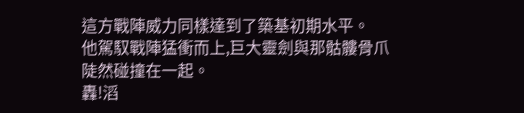這方戰陣威力同樣達到了築基初期水平。
他駕馭戰陣猛衝而上,巨大靈劍與那骷髏骨爪陡然碰撞在一起。
轟!滔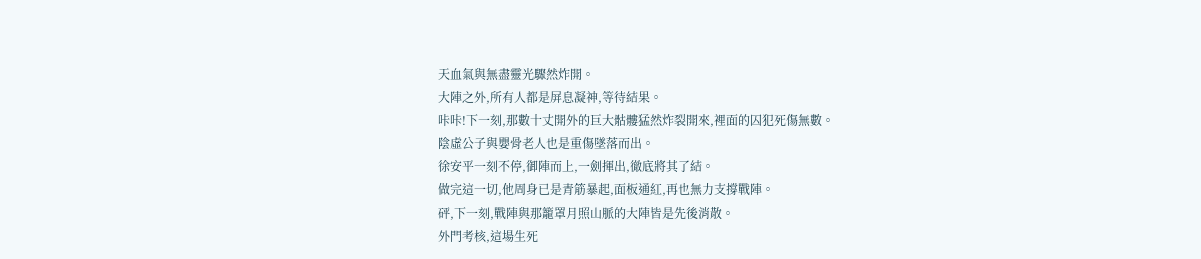天血氣與無盡靈光驟然炸開。
大陣之外,所有人都是屏息凝神,等待結果。
咔咔!下一刻,那數十丈開外的巨大骷髏猛然炸裂開來,裡面的囚犯死傷無數。
陰虛公子與嬰骨老人也是重傷墜落而出。
徐安平一刻不停,御陣而上,一劍揮出,徹底將其了結。
做完這一切,他周身已是青筋暴起,面板通紅,再也無力支撐戰陣。
砰,下一刻,戰陣與那籠罩月照山脈的大陣皆是先後消散。
外門考核,這場生死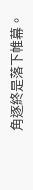角逐終是落下帷幕。